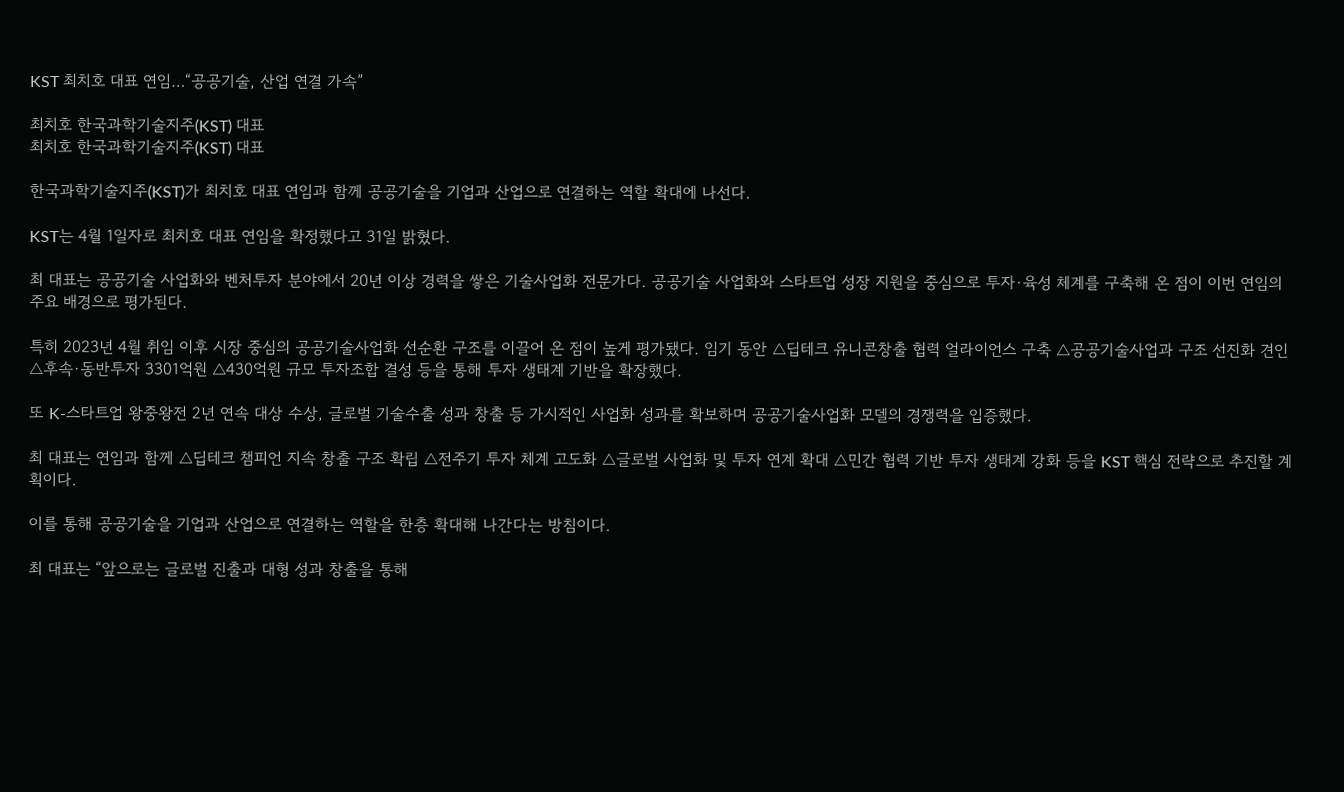KST 최치호 대표 연임…“공공기술, 산업 연결 가속”

최치호 한국과학기술지주(KST) 대표
최치호 한국과학기술지주(KST) 대표

한국과학기술지주(KST)가 최치호 대표 연임과 함께 공공기술을 기업과 산업으로 연결하는 역할 확대에 나선다.

KST는 4월 1일자로 최치호 대표 연임을 확정했다고 31일 밝혔다.

최 대표는 공공기술 사업화와 벤처투자 분야에서 20년 이상 경력을 쌓은 기술사업화 전문가다. 공공기술 사업화와 스타트업 성장 지원을 중심으로 투자·육성 체계를 구축해 온 점이 이번 연임의 주요 배경으로 평가된다.

특히 2023년 4월 취임 이후 시장 중심의 공공기술사업화 선순환 구조를 이끌어 온 점이 높게 평가됐다. 임기 동안 △딥테크 유니콘창출 협력 얼라이언스 구축 △공공기술사업과 구조 선진화 견인 △후속·동반투자 3301억원 △430억원 규모 투자조합 결성 등을 통해 투자 생태계 기반을 확장했다.

또 K-스타트업 왕중왕전 2년 연속 대상 수상, 글로벌 기술수출 성과 창출 등 가시적인 사업화 성과를 확보하며 공공기술사업화 모델의 경쟁력을 입증했다.

최 대표는 연임과 함께 △딥테크 챔피언 지속 창출 구조 확립 △전주기 투자 체계 고도화 △글로벌 사업화 및 투자 연계 확대 △민간 협력 기반 투자 생태계 강화 등을 KST 핵심 전략으로 추진할 계획이다.

이를 통해 공공기술을 기업과 산업으로 연결하는 역할을 한층 확대해 나간다는 방침이다.

최 대표는 “앞으로는 글로벌 진출과 대형 성과 창출을 통해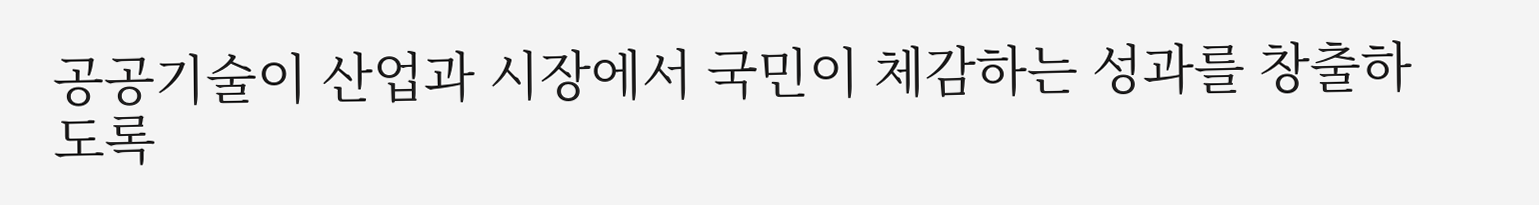공공기술이 산업과 시장에서 국민이 체감하는 성과를 창출하도록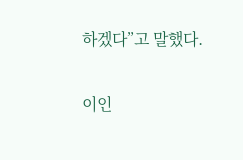하겠다”고 말했다.

이인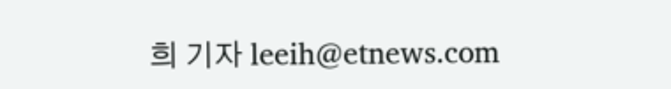희 기자 leeih@etnews.com